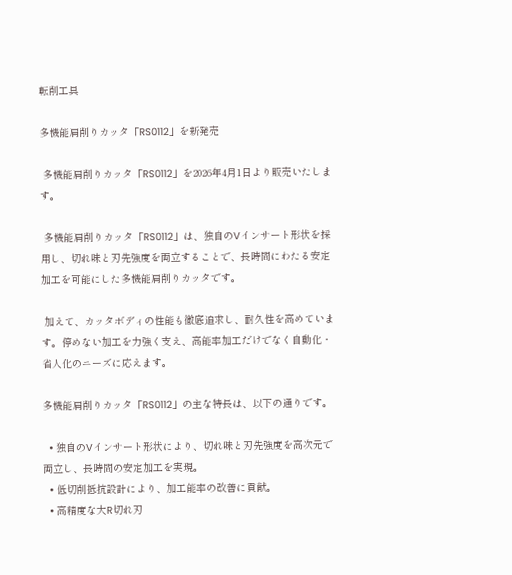転削工具

多機能肩削りカッタ「RS0112」を新発売

 多機能肩削りカッタ「RS0112」を2026年4月1日より販売いたします。

 多機能肩削りカッタ「RS0112」は、独自のVインサート形状を採用し、切れ味と刃先強度を両立することで、長時間にわたる安定加工を可能にした多機能肩削りカッタです。

 加えて、カッタボディの性能も徹底追求し、耐久性を高めています。停めない加工を力強く支え、高能率加工だけでなく自動化・省人化のニーズに応えます。

多機能肩削りカッタ「RS0112」の主な特長は、以下の通りです。

  • 独自のVインサート形状により、切れ味と刃先強度を高次元で両立し、長時間の安定加工を実現。
  • 低切削抵抗設計により、加工能率の改善に貢献。
  • 高精度な大R切れ刃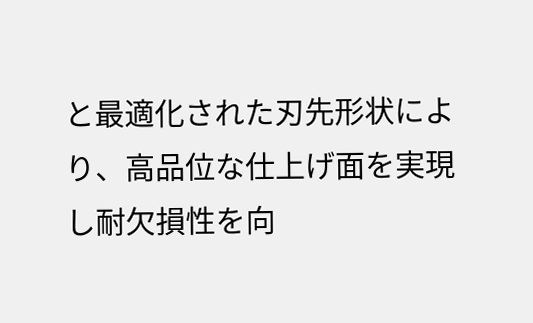と最適化された刃先形状により、高品位な仕上げ面を実現し耐欠損性を向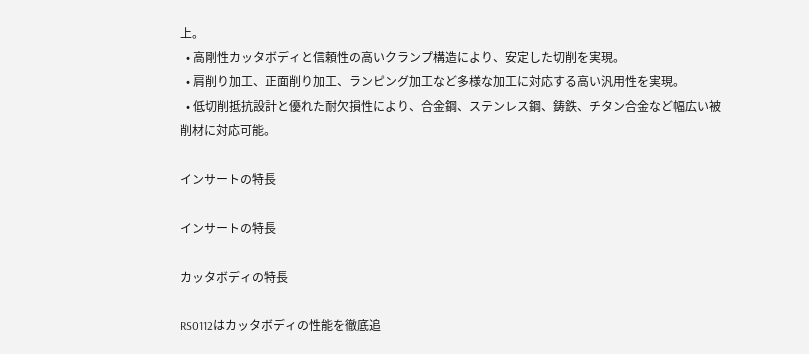上。
  • 高剛性カッタボディと信頼性の高いクランプ構造により、安定した切削を実現。
  • 肩削り加工、正面削り加工、ランピング加工など多様な加工に対応する高い汎用性を実現。
  • 低切削抵抗設計と優れた耐欠損性により、合金鋼、ステンレス鋼、鋳鉄、チタン合金など幅広い被削材に対応可能。

インサートの特長

インサートの特長

カッタボディの特長

RS0112はカッタボディの性能を徹底追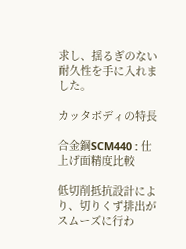求し、揺るぎのない耐久性を手に入れました。

カッタボディの特長

合金鋼SCM440 : 仕上げ面精度比較

低切削抵抗設計により、切りくず排出がスムーズに行わ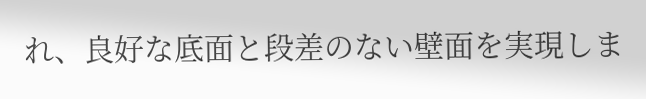れ、良好な底面と段差のない壁面を実現しま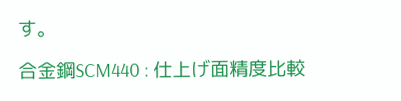す。

合金鋼SCM440 : 仕上げ面精度比較